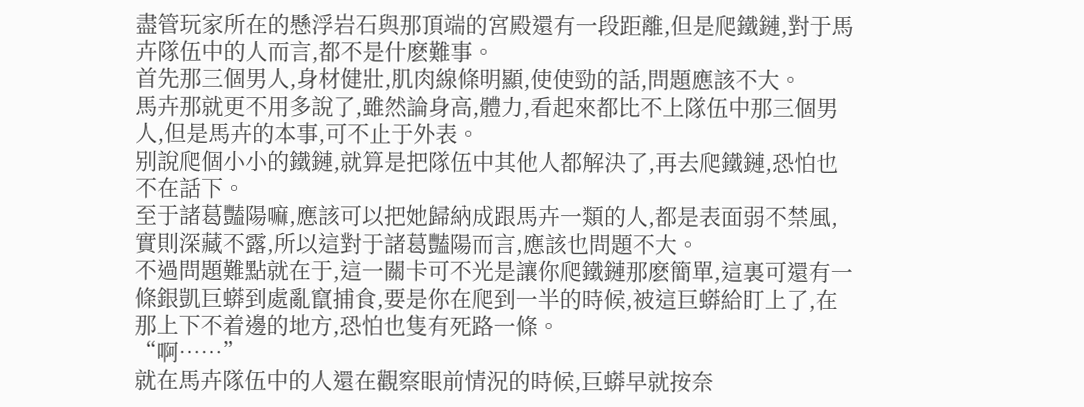盡管玩家所在的懸浮岩石與那頂端的宮殿還有一段距離,但是爬鐵鏈,對于馬卉隊伍中的人而言,都不是什麽難事。
首先那三個男人,身材健壯,肌肉線條明顯,使使勁的話,問題應該不大。
馬卉那就更不用多說了,雖然論身高,體力,看起來都比不上隊伍中那三個男人,但是馬卉的本事,可不止于外表。
别說爬個小小的鐵鏈,就算是把隊伍中其他人都解決了,再去爬鐵鏈,恐怕也不在話下。
至于諸葛豔陽嘛,應該可以把她歸納成跟馬卉一類的人,都是表面弱不禁風,實則深藏不露,所以這對于諸葛豔陽而言,應該也問題不大。
不過問題難點就在于,這一關卡可不光是讓你爬鐵鏈那麽簡單,這裏可還有一條銀凱巨蟒到處亂竄捕食,要是你在爬到一半的時候,被這巨蟒給盯上了,在那上下不着邊的地方,恐怕也隻有死路一條。
“啊……”
就在馬卉隊伍中的人還在觀察眼前情況的時候,巨蟒早就按奈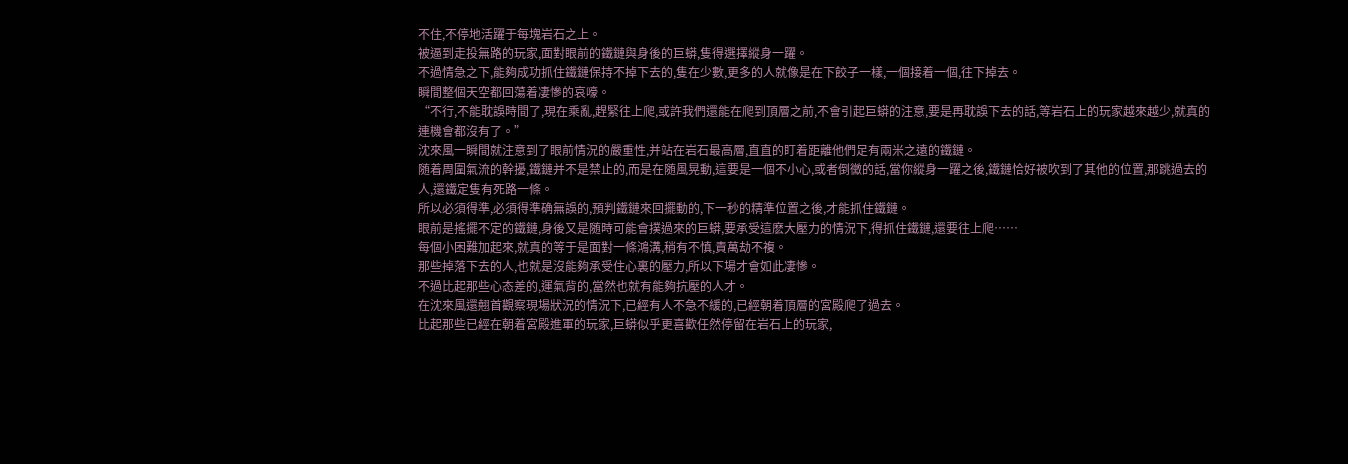不住,不停地活躍于每塊岩石之上。
被逼到走投無路的玩家,面對眼前的鐵鏈與身後的巨蟒,隻得選擇縱身一躍。
不過情急之下,能夠成功抓住鐵鏈保持不掉下去的,隻在少數,更多的人就像是在下餃子一樣,一個接着一個,往下掉去。
瞬間整個天空都回蕩着凄慘的哀嚎。
“不行,不能耽誤時間了,現在乘亂,趕緊往上爬,或許我們還能在爬到頂層之前,不會引起巨蟒的注意,要是再耽誤下去的話,等岩石上的玩家越來越少,就真的連機會都沒有了。”
沈來風一瞬間就注意到了眼前情況的嚴重性,并站在岩石最高層,直直的盯着距離他們足有兩米之遠的鐵鏈。
随着周圍氣流的幹擾,鐵鏈并不是禁止的,而是在随風晃動,這要是一個不小心,或者倒黴的話,當你縱身一躍之後,鐵鏈恰好被吹到了其他的位置,那跳過去的人,還鐵定隻有死路一條。
所以必須得準,必須得準确無誤的,預判鐵鏈來回擺動的,下一秒的精準位置之後,才能抓住鐵鏈。
眼前是搖擺不定的鐵鏈,身後又是随時可能會撲過來的巨蟒,要承受這麽大壓力的情況下,得抓住鐵鏈,還要往上爬……
每個小困難加起來,就真的等于是面對一條鴻溝,稍有不慎,責萬劫不複。
那些掉落下去的人,也就是沒能夠承受住心裏的壓力,所以下場才會如此凄慘。
不過比起那些心态差的,運氣背的,當然也就有能夠抗壓的人才。
在沈來風還翹首觀察現場狀況的情況下,已經有人不急不緩的,已經朝着頂層的宮殿爬了過去。
比起那些已經在朝着宮殿進軍的玩家,巨蟒似乎更喜歡任然停留在岩石上的玩家,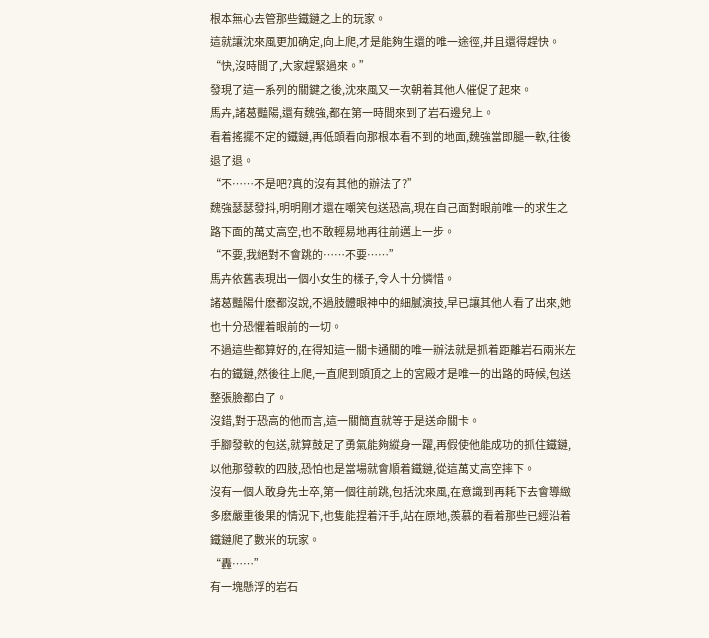根本無心去管那些鐵鏈之上的玩家。
這就讓沈來風更加确定,向上爬,才是能夠生還的唯一途徑,并且還得趕快。
“快,沒時間了,大家趕緊過來。”
發現了這一系列的關鍵之後,沈來風又一次朝着其他人催促了起來。
馬卉,諸葛豔陽,還有魏強,都在第一時間來到了岩石邊兒上。
看着搖擺不定的鐵鏈,再低頭看向那根本看不到的地面,魏強當即腿一軟,往後退了退。
“不……不是吧?真的沒有其他的辦法了?”
魏強瑟瑟發抖,明明剛才還在嘲笑包送恐高,現在自己面對眼前唯一的求生之路下面的萬丈高空,也不敢輕易地再往前邁上一步。
“不要,我絕對不會跳的……不要……”
馬卉依舊表現出一個小女生的樣子,令人十分憐惜。
諸葛豔陽什麽都沒說,不過肢體眼神中的細膩演技,早已讓其他人看了出來,她也十分恐懼着眼前的一切。
不過這些都算好的,在得知這一關卡通關的唯一辦法就是抓着距離岩石兩米左右的鐵鏈,然後往上爬,一直爬到頭頂之上的宮殿才是唯一的出路的時候,包送整張臉都白了。
沒錯,對于恐高的他而言,這一關簡直就等于是送命關卡。
手腳發軟的包送,就算鼓足了勇氣能夠縱身一躍,再假使他能成功的抓住鐵鏈,以他那發軟的四肢,恐怕也是當場就會順着鐵鏈,從這萬丈高空摔下。
沒有一個人敢身先士卒,第一個往前跳,包括沈來風,在意識到再耗下去會導緻多麽嚴重後果的情況下,也隻能捏着汗手,站在原地,羨慕的看着那些已經沿着鐵鏈爬了數米的玩家。
“轟……”
有一塊懸浮的岩石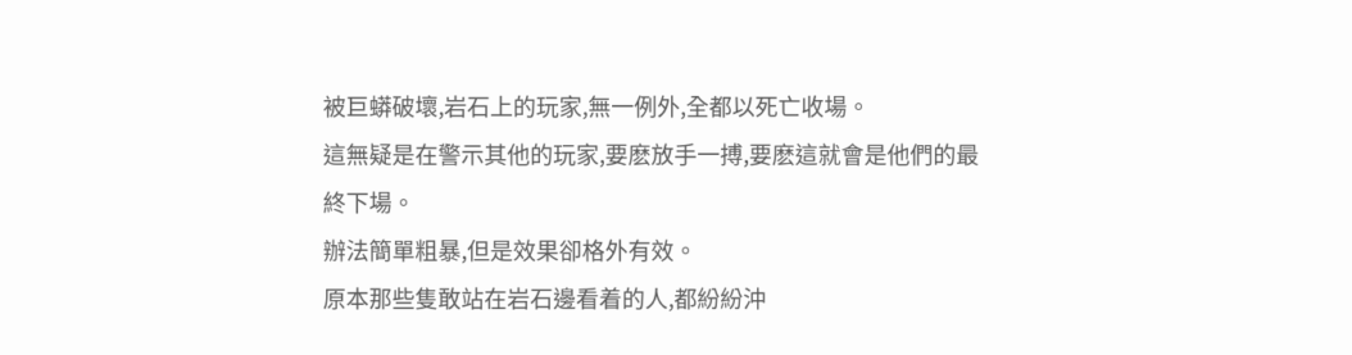被巨蟒破壞,岩石上的玩家,無一例外,全都以死亡收場。
這無疑是在警示其他的玩家,要麽放手一搏,要麽這就會是他們的最終下場。
辦法簡單粗暴,但是效果卻格外有效。
原本那些隻敢站在岩石邊看着的人,都紛紛沖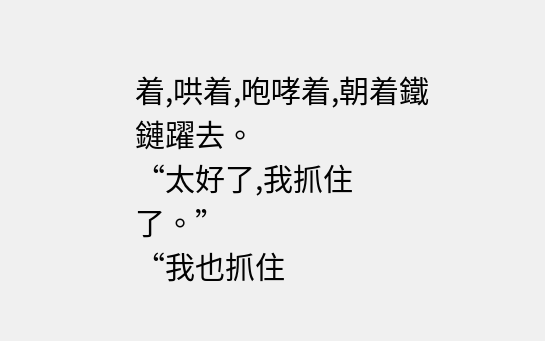着,哄着,咆哮着,朝着鐵鏈躍去。
“太好了,我抓住了。”
“我也抓住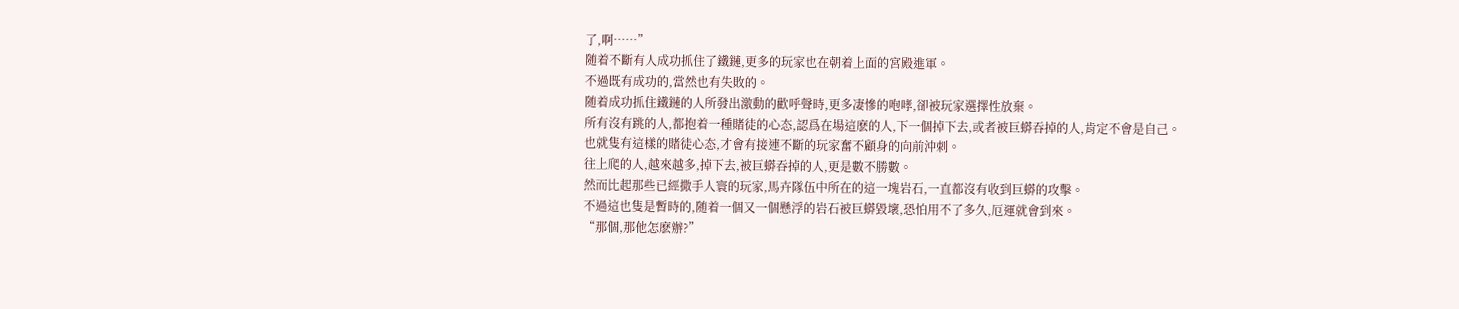了,啊……”
随着不斷有人成功抓住了鐵鏈,更多的玩家也在朝着上面的宮殿進軍。
不過既有成功的,當然也有失敗的。
随着成功抓住鐵鏈的人所發出激動的歡呼聲時,更多凄慘的咆哮,卻被玩家選擇性放棄。
所有沒有跳的人,都抱着一種賭徒的心态,認爲在場這麽的人,下一個掉下去,或者被巨蟒吞掉的人,肯定不會是自己。
也就隻有這樣的賭徒心态,才會有接連不斷的玩家奮不顧身的向前沖刺。
往上爬的人,越來越多,掉下去,被巨蟒吞掉的人,更是數不勝數。
然而比起那些已經撒手人寰的玩家,馬卉隊伍中所在的這一塊岩石,一直都沒有收到巨蟒的攻擊。
不過這也隻是暫時的,随着一個又一個懸浮的岩石被巨蟒毀壞,恐怕用不了多久,厄運就會到來。
“那個,那他怎麽辦?”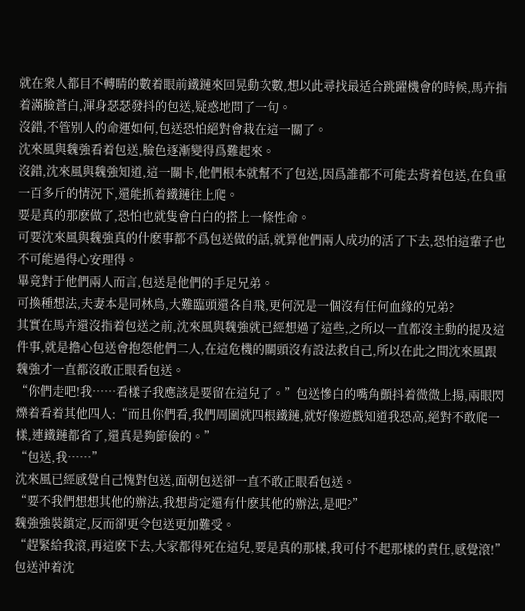就在衆人都目不轉睛的數着眼前鐵鏈來回晃動次數,想以此尋找最适合跳躍機會的時候,馬卉指着滿臉蒼白,渾身瑟瑟發抖的包送,疑惑地問了一句。
沒錯,不管别人的命運如何,包送恐怕絕對會栽在這一關了。
沈來風與魏強看着包送,臉色逐漸變得爲難起來。
沒錯,沈來風與魏強知道,這一關卡,他們根本就幫不了包送,因爲誰都不可能去背着包送,在負重一百多斤的情況下,還能抓着鐵鏈往上爬。
要是真的那麽做了,恐怕也就隻會白白的搭上一條性命。
可要沈來風與魏強真的什麽事都不爲包送做的話,就算他們兩人成功的活了下去,恐怕這輩子也不可能過得心安理得。
畢竟對于他們兩人而言,包送是他們的手足兄弟。
可換種想法,夫妻本是同林鳥,大難臨頭還各自飛,更何況是一個沒有任何血緣的兄弟?
其實在馬卉還沒指着包送之前,沈來風與魏強就已經想過了這些,之所以一直都沒主動的提及這件事,就是擔心包送會抱怨他們二人,在這危機的關頭沒有設法救自己,所以在此之間沈來風跟
魏強才一直都沒敢正眼看包送。
“你們走吧!我……看樣子我應該是要留在這兒了。”包送慘白的嘴角顫抖着微微上揚,兩眼閃爍着看着其他四人:“而且你們看,我們周圍就四根鐵鏈,就好像遊戲知道我恐高,絕對不敢爬一樣,連鐵鏈都省了,還真是夠節儉的。”
“包送,我……”
沈來風已經感覺自己愧對包送,面朝包送卻一直不敢正眼看包送。
“要不我們想想其他的辦法,我想肯定還有什麽其他的辦法,是吧?”
魏強強裝鎮定,反而卻更令包送更加難受。
“趕緊給我滾,再這麽下去,大家都得死在這兒,要是真的那樣,我可付不起那樣的責任,感覺滾!”
包送沖着沈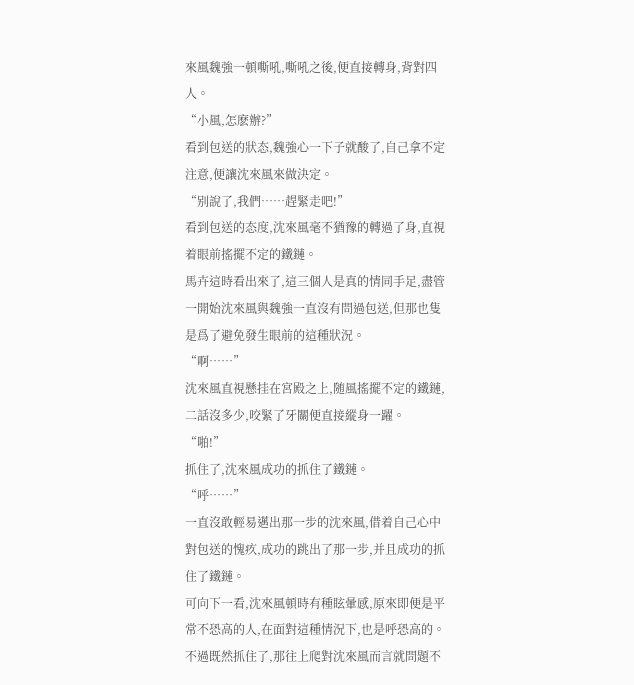來風魏強一頓嘶吼,嘶吼之後,便直接轉身,背對四人。
“小風,怎麽辦?”
看到包送的狀态,魏強心一下子就酸了,自己拿不定注意,便讓沈來風來做決定。
“别說了,我們……趕緊走吧!”
看到包送的态度,沈來風毫不猶豫的轉過了身,直視着眼前搖擺不定的鐵鏈。
馬卉這時看出來了,這三個人是真的情同手足,盡管一開始沈來風與魏強一直沒有問過包送,但那也隻是爲了避免發生眼前的這種狀況。
“啊……”
沈來風直視懸挂在宮殿之上,随風搖擺不定的鐵鏈,二話沒多少,咬緊了牙關便直接縱身一躍。
“啪!”
抓住了,沈來風成功的抓住了鐵鏈。
“呼……”
一直沒敢輕易邁出那一步的沈來風,借着自己心中對包送的愧疚,成功的跳出了那一步,并且成功的抓住了鐵鏈。
可向下一看,沈來風頓時有種眩暈感,原來即便是平常不恐高的人,在面對這種情況下,也是呼恐高的。
不過既然抓住了,那往上爬對沈來風而言就問題不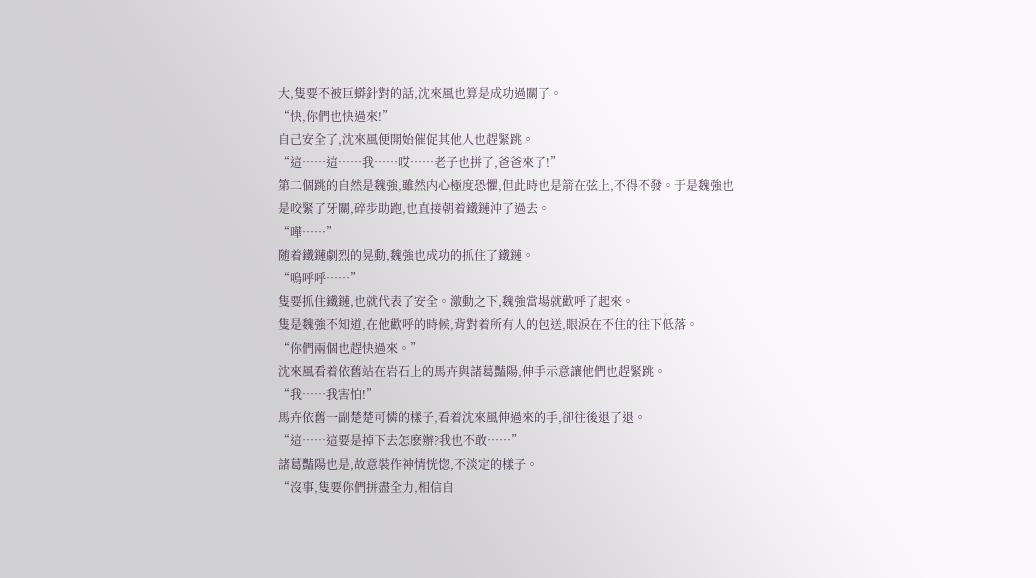大,隻要不被巨蟒針對的話,沈來風也算是成功過關了。
“快,你們也快過來!”
自己安全了,沈來風便開始催促其他人也趕緊跳。
“這……這……我……哎……老子也拼了,爸爸來了!”
第二個跳的自然是魏強,雖然内心極度恐懼,但此時也是箭在弦上,不得不發。于是魏強也是咬緊了牙關,碎步助跑,也直接朝着鐵鏈沖了過去。
“嘩……”
随着鐵鏈劇烈的晃動,魏強也成功的抓住了鐵鏈。
“嗚呼呼……”
隻要抓住鐵鏈,也就代表了安全。激動之下,魏強當場就歡呼了起來。
隻是魏強不知道,在他歡呼的時候,背對着所有人的包送,眼淚在不住的往下低落。
“你們兩個也趕快過來。”
沈來風看着依舊站在岩石上的馬卉與諸葛豔陽,伸手示意讓他們也趕緊跳。
“我……我害怕!”
馬卉依舊一副楚楚可憐的樣子,看着沈來風伸過來的手,卻往後退了退。
“這……這要是掉下去怎麽辦?我也不敢……”
諸葛豔陽也是,故意裝作神情恍惚,不淡定的樣子。
“沒事,隻要你們拼盡全力,相信自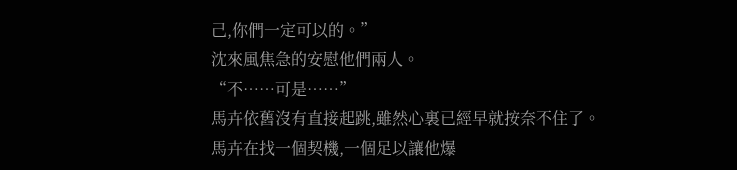己,你們一定可以的。”
沈來風焦急的安慰他們兩人。
“不……可是……”
馬卉依舊沒有直接起跳,雖然心裏已經早就按奈不住了。
馬卉在找一個契機,一個足以讓他爆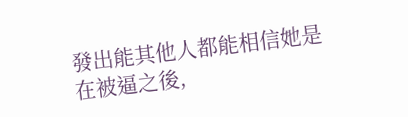發出能其他人都能相信她是在被逼之後,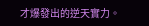才爆發出的逆天實力。